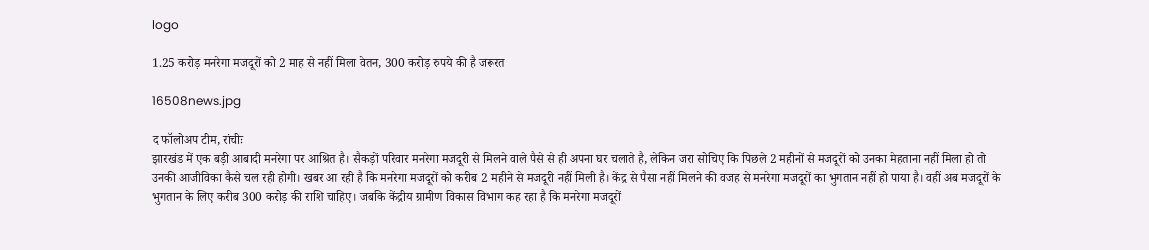logo

1.25 करोड़ मनरेगा मजदूरों को 2 माह से नहीं मिला वेतन, 300 करोड़ रुपये की है जरूरत

16508news.jpg

द फॉलोअप टीम, रांचीः
झारखंड में एक बड़ी आबादी मनरेगा पर आश्रित है। सैकड़ों परिवार मनरेगा मजदूरी से मिलने वाले पैसे से ही अपना घर चलाते है, लेकिन जरा सोचिए कि पिछले 2 महीनों से मजदूरों को उनका मेहताना नहीं मिला हो तो उनकी आजीविका कैसे चल रही होगी। खबर आ रही है कि मनरेगा मजदूरों को करीब 2 महीने से मजदूरी नहीं मिली है। केंद्र से पैसा नहीं मिलने की वजह से मनरेगा मजदूरों का भुगतान नहीं हो पाया है। वहीं अब मजदूरों के भुगतान के लिए करीब 300 करोड़ की राशि चाहिए। जबकि केंद्रीय ग्रामीण विकास विभाग कह रहा है कि मनरेगा मजदूरों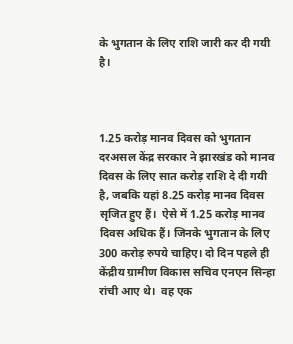के भुगतान के लिए राशि जारी कर दी गयी है।



1.25 करोड़ मानव दिवस को भुगतान
दरअसल केंद्र सरकार ने झारखंड को मानव दिवस के लिए सात करोड़ राशि दे दी गयी है, जबकि यहां 8.25 करोड़ मानव दिवस सृजित हुए हैं।  ऐसे में 1.25 करोड़ मानव दिवस अधिक हैं। जिनके भुगतान के लिए 300 करोड़ रुपये चाहिए। दो दिन पहले ही केंद्रीय ग्रामीण विकास सचिव एनएन सिन्हा रांची आए थे।  वह एक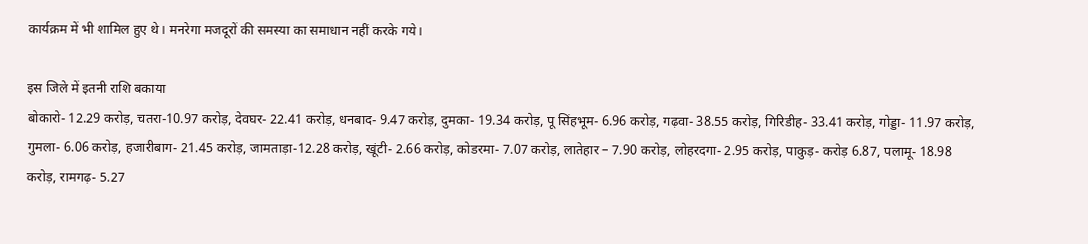कार्यक्रम में भी शामिल हुए थे। मनरेगा मजदूरों की समस्या का समाधान नहीं करके गये।

इस जिले में इतनी राशि बकाया
बोकारो- 12.29 करोड़, चतरा-10.97 करोड़, देवघर- 22.41 करोड़, धनबाद- 9.47 करोड़, दुमका- 19.34 करोड़, पू सिंहभूम- 6.96 करोड़, गढ़वा- 38.55 करोड़, गिरिडीह- 33.41 करोड़, गोड्डा- 11.97 करोड़, गुमला- 6.06 करोड़, हजारीबाग- 21.45 करोड़, जामताड़ा-12.28 करोड़, खूंटी- 2.66 करोड़, कोडरमा- 7.07 करोड़, लातेहार – 7.90 करोड़, लोहरदगा- 2.95 करोड़, पाकुड़- करोड़ 6.87, पलामू- 18.98 करोड़, रामगढ़- 5.27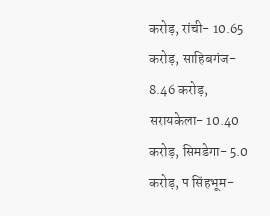करोड़, रांची- 10.65 करोड़, साहिबगंज- 8.46 करोड़, सरायकेला- 10.40 करोड़, सिमडेगा- 5.0 करोड़, प सिंहभूम-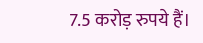7.5 करोड़ रुपये हैं।